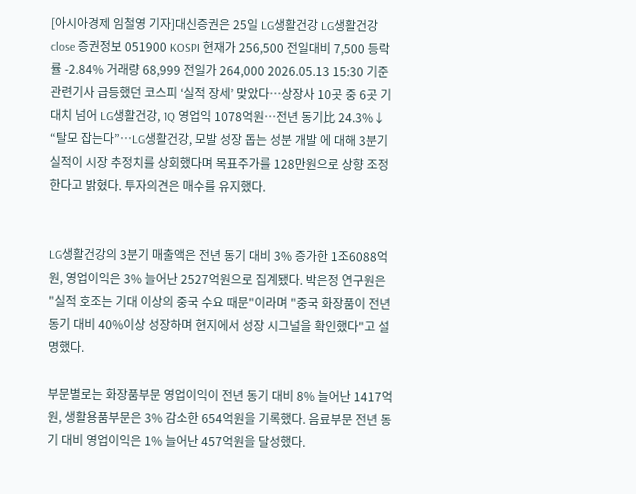[아시아경제 임철영 기자]대신증권은 25일 LG생활건강 LG생활건강 close 증권정보 051900 KOSPI 현재가 256,500 전일대비 7,500 등락률 -2.84% 거래량 68,999 전일가 264,000 2026.05.13 15:30 기준 관련기사 급등했던 코스피 ‘실적 장세’ 맞았다…상장사 10곳 중 6곳 기대치 넘어 LG생활건강, 1Q 영업익 1078억원…전년 동기比 24.3%↓ “탈모 잡는다”…LG생활건강, 모발 성장 돕는 성분 개발 에 대해 3분기 실적이 시장 추정치를 상회했다며 목표주가를 128만원으로 상향 조정한다고 밝혔다. 투자의견은 매수를 유지했다.


LG생활건강의 3분기 매출액은 전년 동기 대비 3% 증가한 1조6088억원, 영업이익은 3% 늘어난 2527억원으로 집계됐다. 박은정 연구원은 "실적 호조는 기대 이상의 중국 수요 때문"이라며 "중국 화장품이 전년 동기 대비 40%이상 성장하며 현지에서 성장 시그널을 확인했다"고 설명했다.

부문별로는 화장품부문 영업이익이 전년 동기 대비 8% 늘어난 1417억원, 생활용품부문은 3% 감소한 654억원을 기록했다. 음료부문 전년 동기 대비 영업이익은 1% 늘어난 457억원을 달성했다.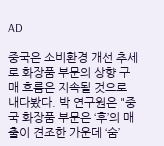AD

중국은 소비환경 개선 추세로 화장품 부문의 상향 구매 흐름은 지속될 것으로 내다봤다. 박 연구원은 "중국 화장품 부문은 ‘후’의 매출이 견조한 가운데 ‘숨’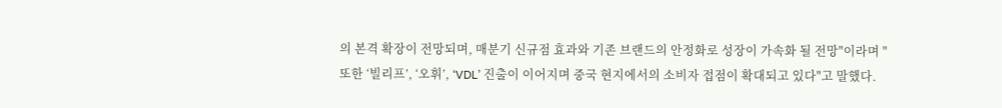의 본격 확장이 전망되며, 매분기 신규점 효과와 기존 브랜드의 안정화로 성장이 가속화 될 전망"이라며 "또한 ‘빌리프’, ‘오휘’, ‘VDL’ 진출이 이어지며 중국 현지에서의 소비자 접점이 확대되고 있다"고 말했다.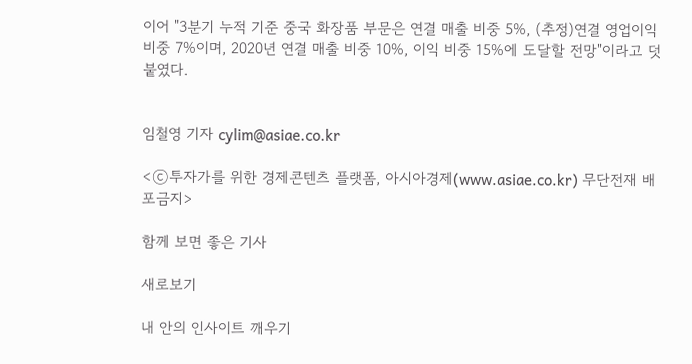이어 "3분기 누적 기준 중국 화장품 부문은 연결 매출 비중 5%, (추정)연결 영업이익 비중 7%이며, 2020년 연결 매출 비중 10%, 이익 비중 15%에 도달할 전망"이라고 덧붙였다.


임철영 기자 cylim@asiae.co.kr

<ⓒ투자가를 위한 경제콘텐츠 플랫폼, 아시아경제(www.asiae.co.kr) 무단전재 배포금지>

함께 보면 좋은 기사

새로보기

내 안의 인사이트 깨우기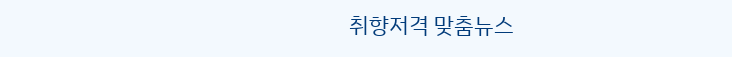취향저격 맞춤뉴스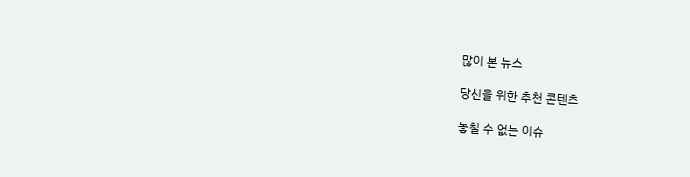많이 본 뉴스

당신을 위한 추천 콘텐츠

놓칠 수 없는 이슈